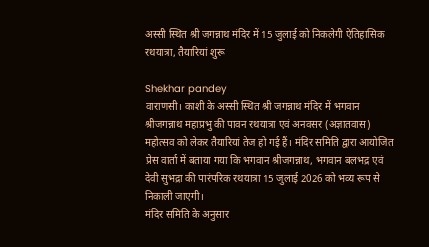अस्सी स्थित श्री जगन्नाथ मंदिर में 15 जुलाई को निकलेगी ऐतिहासिक रथयात्रा, तैयारियां शुरू

Shekhar pandey
वाराणसी। काशी के अस्सी स्थित श्री जगन्नाथ मंदिर में भगवान श्रीजगन्नाथ महाप्रभु की पावन रथयात्रा एवं अनवसर (अज्ञातवास) महोत्सव को लेकर तैयारियां तेज हो गई हैं। मंदिर समिति द्वारा आयोजित प्रेस वार्ता में बताया गया कि भगवान श्रीजगन्नाथ, भगवान बलभद्र एवं देवी सुभद्रा की पारंपरिक रथयात्रा 15 जुलाई 2026 को भव्य रूप से निकाली जाएगी।
मंदिर समिति के अनुसार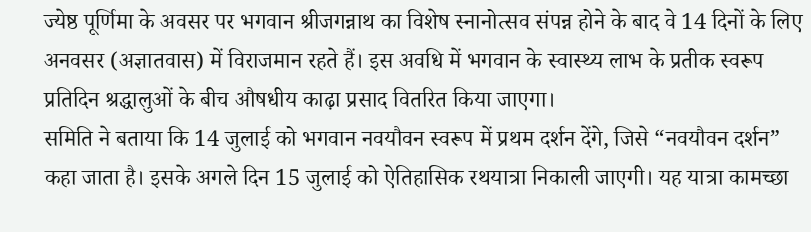ज्येष्ठ पूर्णिमा के अवसर पर भगवान श्रीजगन्नाथ का विशेष स्नानोत्सव संपन्न होने के बाद वे 14 दिनों के लिए अनवसर (अज्ञातवास) में विराजमान रहते हैं। इस अवधि में भगवान के स्वास्थ्य लाभ के प्रतीक स्वरूप प्रतिदिन श्रद्धालुओं के बीच औषधीय काढ़ा प्रसाद वितरित किया जाएगा।
समिति ने बताया कि 14 जुलाई को भगवान नवयौवन स्वरूप में प्रथम दर्शन देंगे, जिसे “नवयौवन दर्शन” कहा जाता है। इसके अगले दिन 15 जुलाई को ऐतिहासिक रथयात्रा निकाली जाएगी। यह यात्रा कामच्छा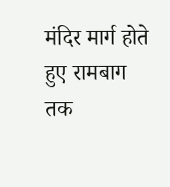मंदिर मार्ग होते हुए रामबाग तक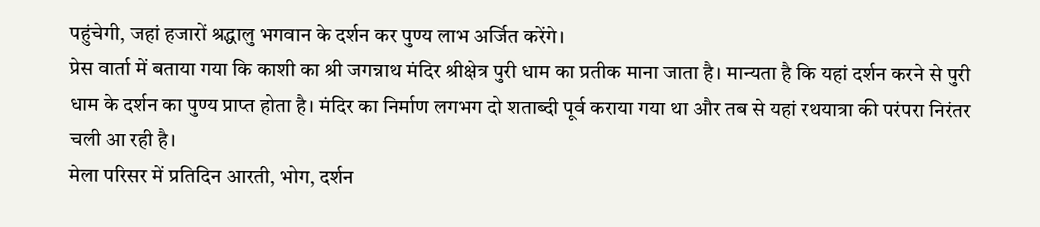पहुंचेगी, जहां हजारों श्रद्धालु भगवान के दर्शन कर पुण्य लाभ अर्जित करेंगे।
प्रेस वार्ता में बताया गया कि काशी का श्री जगन्नाथ मंदिर श्रीक्षेत्र पुरी धाम का प्रतीक माना जाता है। मान्यता है कि यहां दर्शन करने से पुरी धाम के दर्शन का पुण्य प्राप्त होता है। मंदिर का निर्माण लगभग दो शताब्दी पूर्व कराया गया था और तब से यहां रथयात्रा की परंपरा निरंतर चली आ रही है।
मेला परिसर में प्रतिदिन आरती, भोग, दर्शन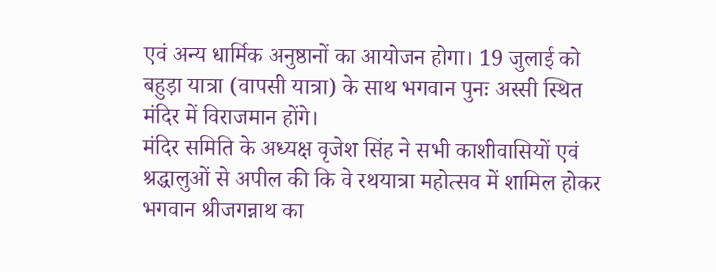एवं अन्य धार्मिक अनुष्ठानों का आयोजन होगा। 19 जुलाई को बहुड़ा यात्रा (वापसी यात्रा) के साथ भगवान पुनः अस्सी स्थित मंदिर में विराजमान होंगे।
मंदिर समिति के अध्यक्ष वृजेश सिंह ने सभी काशीवासियों एवं श्रद्धालुओं से अपील की कि वे रथयात्रा महोत्सव में शामिल होकर भगवान श्रीजगन्नाथ का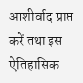आशीर्वाद प्राप्त करें तथा इस ऐतिहासिक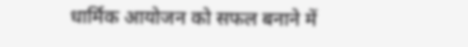धार्मिक आयोजन को सफल बनाने में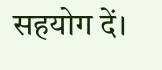सहयोग दें।